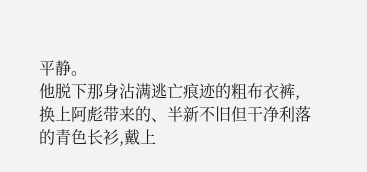平静。
他脱下那身沾满逃亡痕迹的粗布衣裤,换上阿彪带来的、半新不旧但干净利落的青色长衫,戴上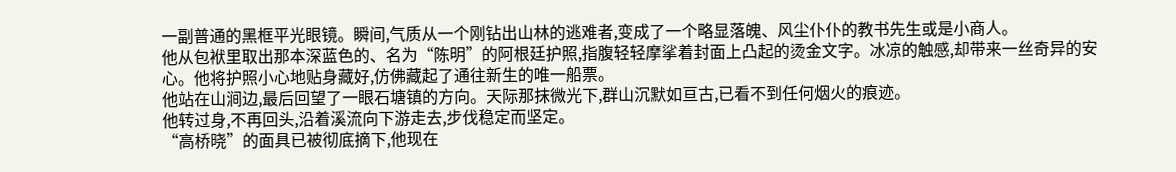一副普通的黑框平光眼镜。瞬间,气质从一个刚钻出山林的逃难者,变成了一个略显落魄、风尘仆仆的教书先生或是小商人。
他从包袱里取出那本深蓝色的、名为“陈明”的阿根廷护照,指腹轻轻摩挲着封面上凸起的烫金文字。冰凉的触感,却带来一丝奇异的安心。他将护照小心地贴身藏好,仿佛藏起了通往新生的唯一船票。
他站在山涧边,最后回望了一眼石塘镇的方向。天际那抹微光下,群山沉默如亘古,已看不到任何烟火的痕迹。
他转过身,不再回头,沿着溪流向下游走去,步伐稳定而坚定。
“高桥晓”的面具已被彻底摘下,他现在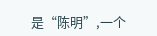是“陈明”,一个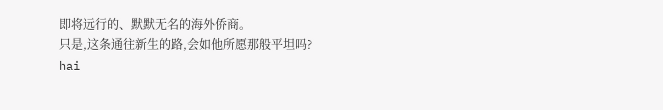即将远行的、默默无名的海外侨商。
只是,这条通往新生的路,会如他所愿那般平坦吗?
hai